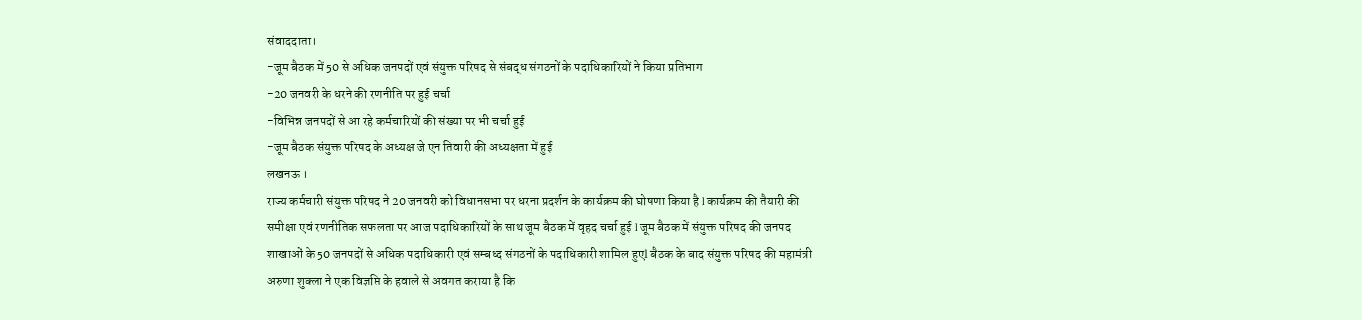संवाददाता।
-जूम बैठक में 50 से अधिक जनपदों एवं संयुक्त परिषद से संबद्ध संगठनों के पदाधिकारियों ने किया प्रतिभाग
-20 जनवरी के धरने की रणनीति पर हुई चर्चा
-विभिन्न जनपदों से आ रहे कर्मचारियों की संख्या पर भी चर्चा हुई
-जूम बैठक संयुक्त परिषद के अध्यक्ष जे एन तिवारी की अध्यक्षता में हुई
लखनऊ ।
राज्य कर्मचारी संयुक्त परिषद ने 20 जनवरी को विधानसभा पर धरना प्रदर्शन के कार्यक्रम की घोषणा किया है l कार्यक्रम की तैयारी की समीक्षा एवं रणनीतिक सफलता पर आज पदाधिकारियों के साथ जूम बैठक में वृहद चर्चा हुई l जूम बैठक में संयुक्त परिषद की जनपद शाखाओं के 50 जनपदों से अधिक पदाधिकारी एवं सम्बध्द संगठनों के पदाधिकारी शामिल हुएl बैठक के बाद संयुक्त परिषद की महामंत्री अरुणा शुक्ला ने एक विज्ञप्ति के हवाले से अवगत कराया है कि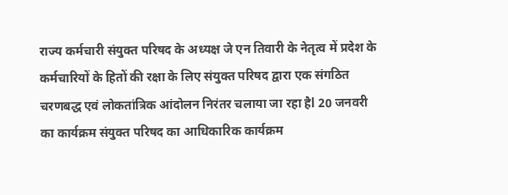राज्य कर्मचारी संयुक्त परिषद के अध्यक्ष जे एन तिवारी के नेतृत्व में प्रदेश के कर्मचारियों के हितों की रक्षा के लिए संयुक्त परिषद द्वारा एक संगठित चरणबद्ध एवं लोकतांत्रिक आंदोलन निरंतर चलाया जा रहा हैl 20 जनवरी का कार्यक्रम संयुक्त परिषद का आधिकारिक कार्यक्रम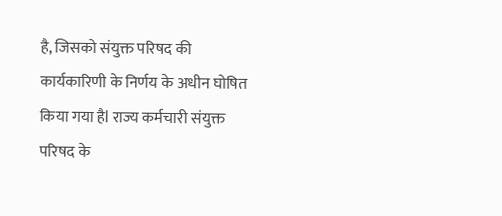है, जिसको संयुक्त परिषद की कार्यकारिणी के निर्णय के अधीन घोषित किया गया हैl राज्य कर्मचारी संयुक्त परिषद के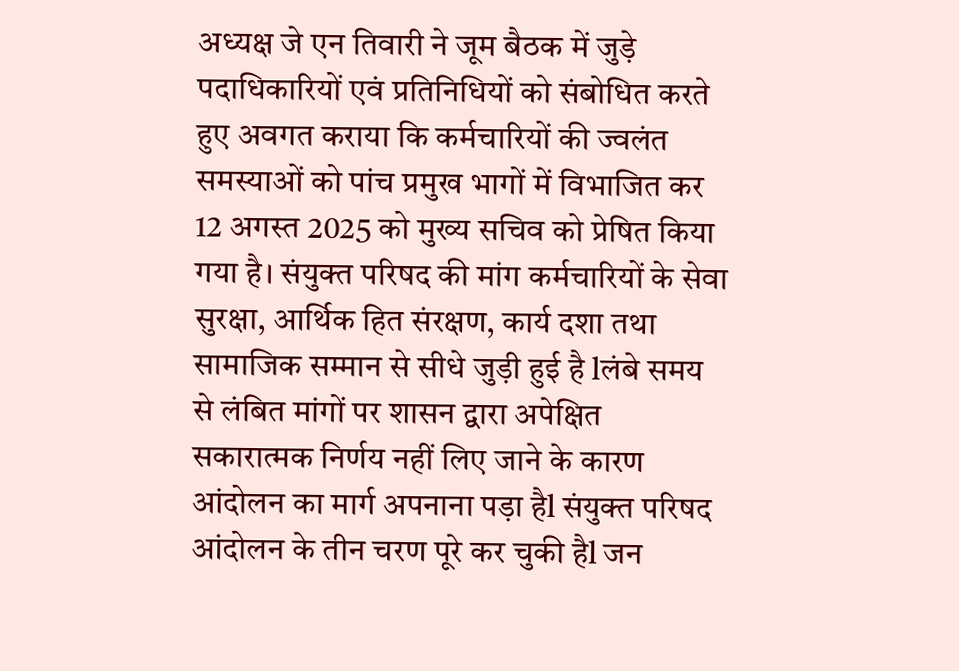अध्यक्ष जे एन तिवारी ने जूम बैठक में जुड़े पदाधिकारियों एवं प्रतिनिधियों को संबोधित करते हुए अवगत कराया कि कर्मचारियों की ज्वलंत समस्याओं को पांच प्रमुख भागों में विभाजित कर 12 अगस्त 2025 को मुख्य सचिव को प्रेषित किया गया है। संयुक्त परिषद की मांग कर्मचारियों के सेवा सुरक्षा, आर्थिक हित संरक्षण, कार्य दशा तथा सामाजिक सम्मान से सीधे जुड़ी हुई है lलंबे समय से लंबित मांगों पर शासन द्वारा अपेक्षित सकारात्मक निर्णय नहीं लिए जाने के कारण आंदोलन का मार्ग अपनाना पड़ा हैl संयुक्त परिषद आंदोलन के तीन चरण पूरे कर चुकी हैl जन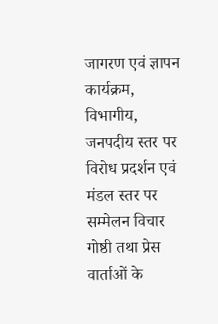जागरण एवं ज्ञापन कार्यक्रम, विभागीय, जनपदीय स्तर पर विरोध प्रदर्शन एवं मंडल स्तर पर सम्मेलन विचार गोष्ठी तथा प्रेस वार्ताओं के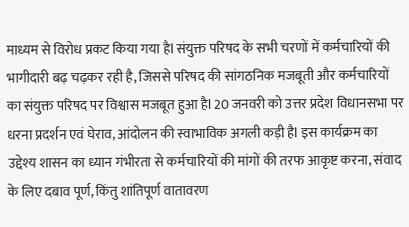माध्यम से विरोध प्रकट किया गया हैl संयुक्त परिषद के सभी चरणों में कर्मचारियों की भागीदारी बढ़ चढ़कर रही है, जिससे परिषद की सांगठनिक मजबूती और कर्मचारियों का संयुक्त परिषद पर विश्वास मजबूत हुआ हैl 20 जनवरी को उत्तर प्रदेश विधानसभा पर धरना प्रदर्शन एवं घेराव, आंदोलन की स्वाभाविक अगली कड़ी हैl इस कार्यक्रम का उद्देश्य शासन का ध्यान गंभीरता से कर्मचारियों की मांगों की तरफ आकृष्ट करना, संवाद के लिए दबाव पूर्ण, किंतु शांतिपूर्ण वातावरण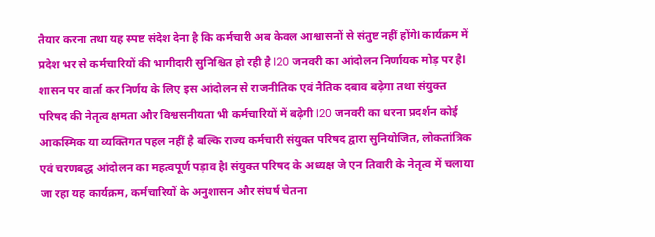तैयार करना तथा यह स्पष्ट संदेश देना है कि कर्मचारी अब केवल आश्वासनों से संतुष्ट नहीं होंगेl कार्यक्रम में प्रदेश भर से कर्मचारियों की भागीदारी सुनिश्चित हो रही है l20 जनवरी का आंदोलन निर्णायक मोड़ पर हैl शासन पर वार्ता कर निर्णय के लिए इस आंदोलन से राजनीतिक एवं नैतिक दबाव बढ़ेगा तथा संयुक्त परिषद की नेतृत्व क्षमता और विश्वसनीयता भी कर्मचारियों में बढ़ेगी l20 जनवरी का धरना प्रदर्शन कोई आकस्मिक या व्यक्तिगत पहल नहीं है बल्कि राज्य कर्मचारी संयुक्त परिषद द्वारा सुनियोजित, लोकतांत्रिक एवं चरणबद्ध आंदोलन का महत्वपूर्ण पड़ाव हैl संयुक्त परिषद के अध्यक्ष जे एन तिवारी के नेतृत्व में चलाया जा रहा यह कार्यक्रम, कर्मचारियों के अनुशासन और संघर्ष चेतना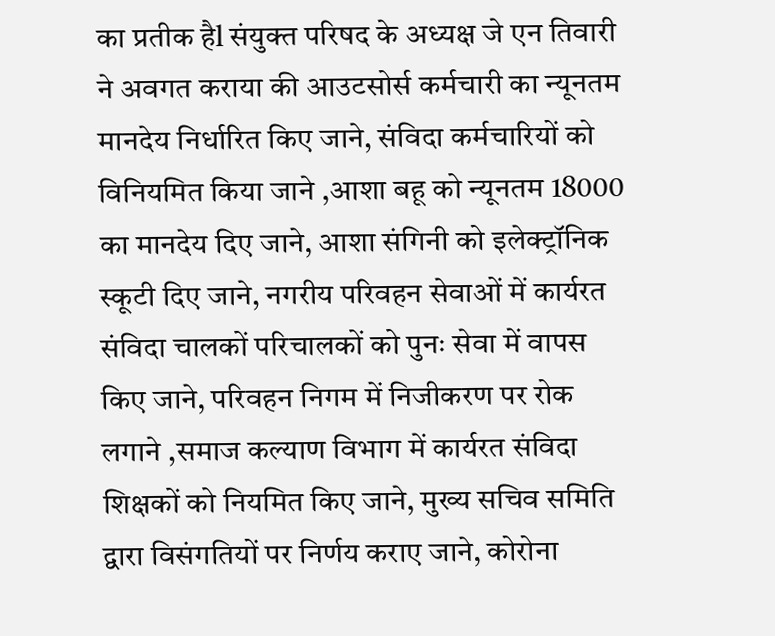का प्रतीक हैl संयुक्त परिषद के अध्यक्ष जे एन तिवारी ने अवगत कराया की आउटसोर्स कर्मचारी का न्यूनतम मानदेय निर्धारित किए जाने, संविदा कर्मचारियों को विनियमित किया जाने ,आशा बहू को न्यूनतम 18000 का मानदेय दिए जाने, आशा संगिनी को इलेक्ट्रॉनिक स्कूटी दिए जाने, नगरीय परिवहन सेवाओं में कार्यरत संविदा चालकों परिचालकों को पुनः सेवा में वापस किए जाने, परिवहन निगम में निजीकरण पर रोक लगाने ,समाज कल्याण विभाग में कार्यरत संविदा शिक्षकों को नियमित किए जाने, मुख्य सचिव समिति द्वारा विसंगतियों पर निर्णय कराए जाने, कोरोना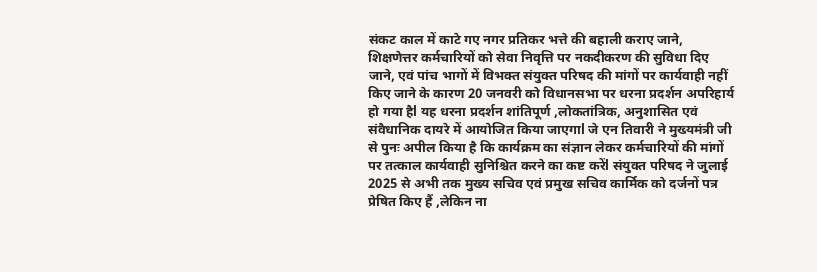संकट काल में काटे गए नगर प्रतिकर भत्ते की बहाली कराए जाने, शिक्षणेत्तर कर्मचारियों को सेवा निवृत्ति पर नकदीकरण की सुविधा दिए जाने, एवं पांच भागों में विभक्त संयुक्त परिषद की मांगों पर कार्यवाही नहीं किए जाने के कारण 20 जनवरी को विधानसभा पर धरना प्रदर्शन अपरिहार्य हो गया हैl यह धरना प्रदर्शन शांतिपूर्ण ,लोकतांत्रिक, अनुशासित एवं संवैधानिक दायरे में आयोजित किया जाएगाl जे एन तिवारी ने मुख्यमंत्री जी से पुनः अपील किया है कि कार्यक्रम का संज्ञान लेकर कर्मचारियों की मांगों पर तत्काल कार्यवाही सुनिश्चित करने का कष्ट करेंl संयुक्त परिषद ने जुलाई 2025 से अभी तक मुख्य सचिव एवं प्रमुख सचिव कार्मिक को दर्जनों पत्र प्रेषित किए हैं ,लेकिन ना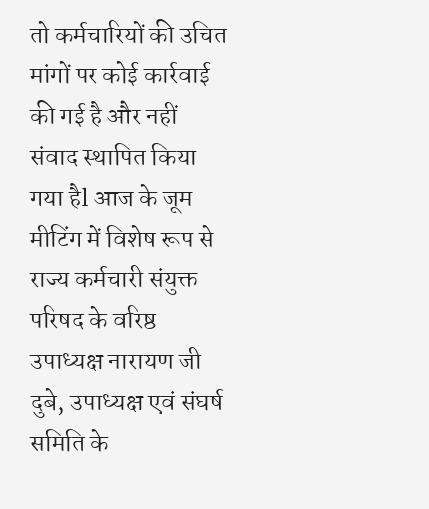तो कर्मचारियों की उचित मांगों पर कोई कार्रवाई की गई है और नहीं संवाद स्थापित किया गया हैl आज के जूम मीटिंग में विशेष रूप से राज्य कर्मचारी संयुक्त परिषद के वरिष्ठ उपाध्यक्ष नारायण जी दुबे, उपाध्यक्ष एवं संघर्ष समिति के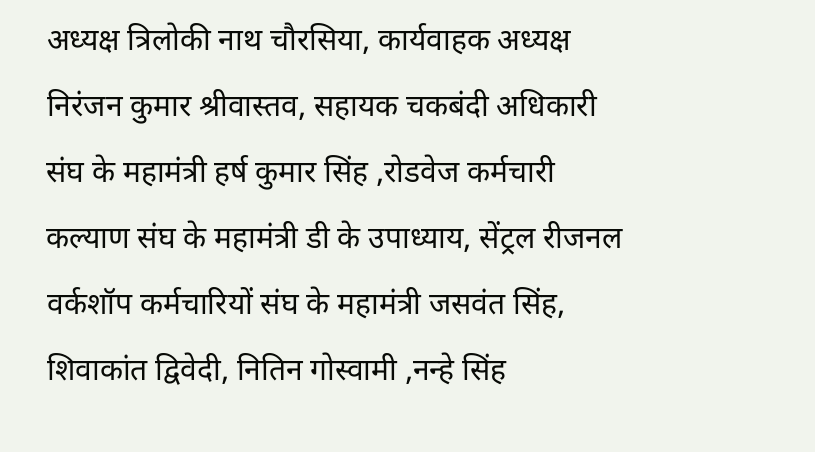अध्यक्ष त्रिलोकी नाथ चौरसिया, कार्यवाहक अध्यक्ष निरंजन कुमार श्रीवास्तव, सहायक चकबंदी अधिकारी संघ के महामंत्री हर्ष कुमार सिंह ,रोडवेज कर्मचारी कल्याण संघ के महामंत्री डी के उपाध्याय, सेंट्रल रीजनल वर्कशॉप कर्मचारियों संघ के महामंत्री जसवंत सिंह, शिवाकांत द्विवेदी, नितिन गोस्वामी ,नन्हे सिंह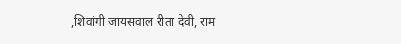,शिवांगी जायसवाल रीता देवी, राम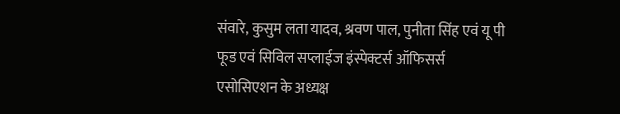संवारे, कुसुम लता यादव, श्रवण पाल, पुनीता सिंह एवं यू पी फूड एवं सिविल सप्लाईज इंस्पेक्टर्स ऑफिसर्स एसोसिएशन के अध्यक्ष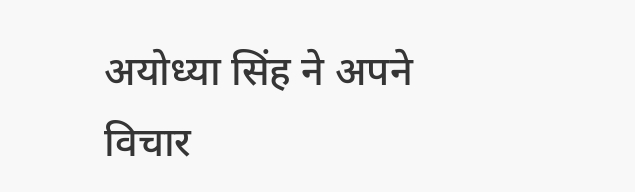अयोध्या सिंह ने अपने विचार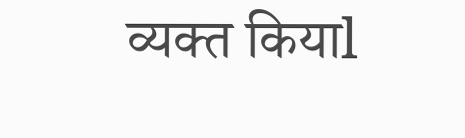व्यक्त कियाl